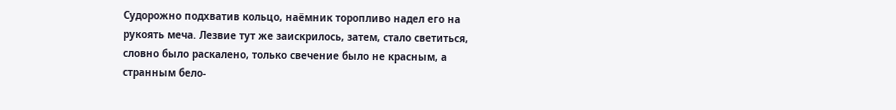Судорожно подхватив кольцо, наёмник торопливо надел его на рукоять меча. Лезвие тут же заискрилось, затем, стало светиться, словно было раскалено, только свечение было не красным, а странным бело-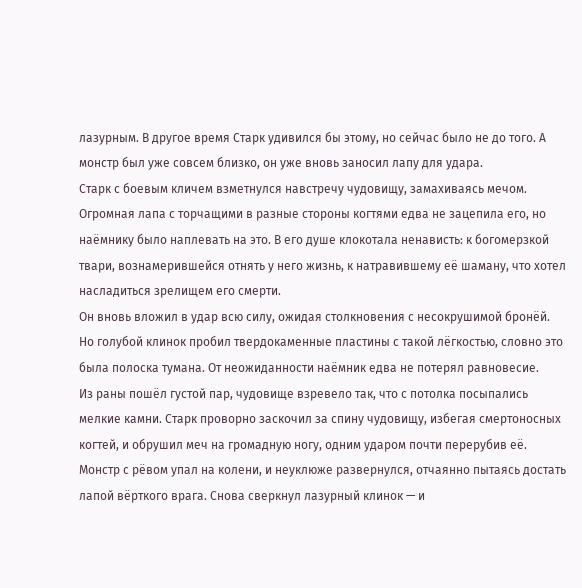лазурным. В другое время Старк удивился бы этому, но сейчас было не до того. А монстр был уже совсем близко, он уже вновь заносил лапу для удара.
Старк с боевым кличем взметнулся навстречу чудовищу, замахиваясь мечом. Огромная лапа с торчащими в разные стороны когтями едва не зацепила его, но наёмнику было наплевать на это. В его душе клокотала ненависть: к богомерзкой твари, вознамерившейся отнять у него жизнь, к натравившему её шаману, что хотел насладиться зрелищем его смерти.
Он вновь вложил в удар всю силу, ожидая столкновения с несокрушимой бронёй. Но голубой клинок пробил твердокаменные пластины с такой лёгкостью, словно это была полоска тумана. От неожиданности наёмник едва не потерял равновесие.
Из раны пошёл густой пар, чудовище взревело так, что с потолка посыпались мелкие камни. Старк проворно заскочил за спину чудовищу, избегая смертоносных когтей, и обрушил меч на громадную ногу, одним ударом почти перерубив её. Монстр с рёвом упал на колени, и неуклюже развернулся, отчаянно пытаясь достать лапой вёрткого врага. Снова сверкнул лазурный клинок — и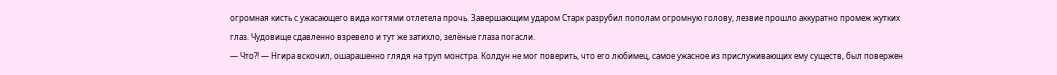огромная кисть с ужасающего вида когтями отлетела прочь. Завершающим ударом Старк разрубил пополам огромную голову, лезвие прошло аккуратно промеж жутких глаз. Чудовище сдавленно взревело и тут же затихло, зелёные глаза погасли.
— Что?! — Нгира вскочил, ошарашенно глядя на труп монстра. Колдун не мог поверить, что его любимец, самое ужасное из прислуживающих ему существ, был повержен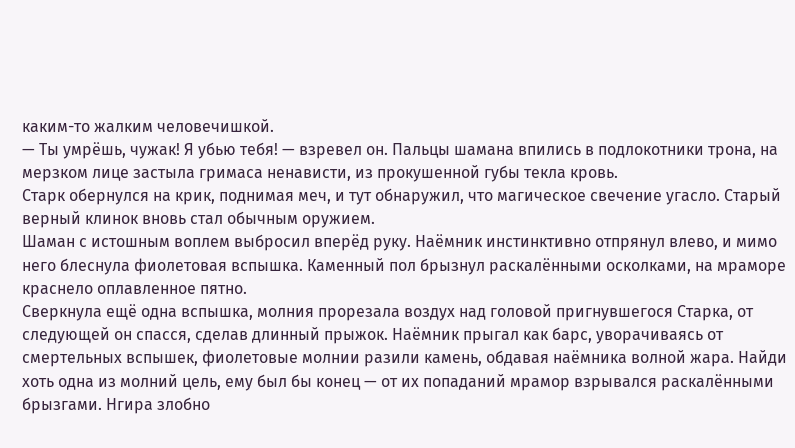каким-то жалким человечишкой.
— Ты умрёшь, чужак! Я убью тебя! — взревел он. Пальцы шамана впились в подлокотники трона, на мерзком лице застыла гримаса ненависти, из прокушенной губы текла кровь.
Старк обернулся на крик, поднимая меч, и тут обнаружил, что магическое свечение угасло. Старый верный клинок вновь стал обычным оружием.
Шаман с истошным воплем выбросил вперёд руку. Наёмник инстинктивно отпрянул влево, и мимо него блеснула фиолетовая вспышка. Каменный пол брызнул раскалёнными осколками, на мраморе краснело оплавленное пятно.
Сверкнула ещё одна вспышка, молния прорезала воздух над головой пригнувшегося Старка, от следующей он спасся, сделав длинный прыжок. Наёмник прыгал как барс, уворачиваясь от смертельных вспышек, фиолетовые молнии разили камень, обдавая наёмника волной жара. Найди хоть одна из молний цель, ему был бы конец — от их попаданий мрамор взрывался раскалёнными брызгами. Нгира злобно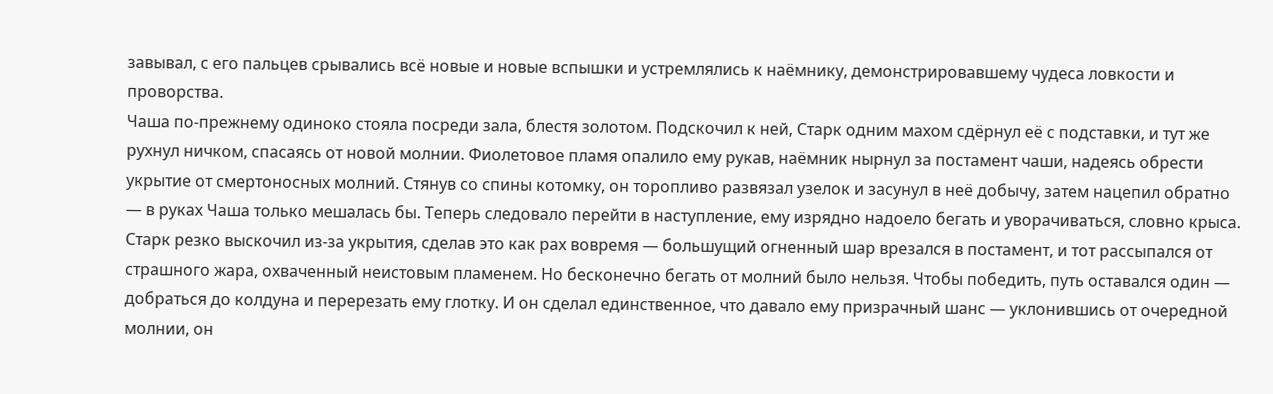завывал, с его пальцев срывались всё новые и новые вспышки и устремлялись к наёмнику, демонстрировавшему чудеса ловкости и проворства.
Чаша по-прежнему одиноко стояла посреди зала, блестя золотом. Подскочил к ней, Старк одним махом сдёрнул её с подставки, и тут же рухнул ничком, спасаясь от новой молнии. Фиолетовое пламя опалило ему рукав, наёмник нырнул за постамент чаши, надеясь обрести укрытие от смертоносных молний. Стянув со спины котомку, он торопливо развязал узелок и засунул в неё добычу, затем нацепил обратно — в руках Чаша только мешалась бы. Теперь следовало перейти в наступление, ему изрядно надоело бегать и уворачиваться, словно крыса. Старк резко выскочил из-за укрытия, сделав это как рах вовремя — большущий огненный шар врезался в постамент, и тот рассыпался от страшного жара, охваченный неистовым пламенем. Но бесконечно бегать от молний было нельзя. Чтобы победить, путь оставался один — добраться до колдуна и перерезать ему глотку. И он сделал единственное, что давало ему призрачный шанс — уклонившись от очередной молнии, он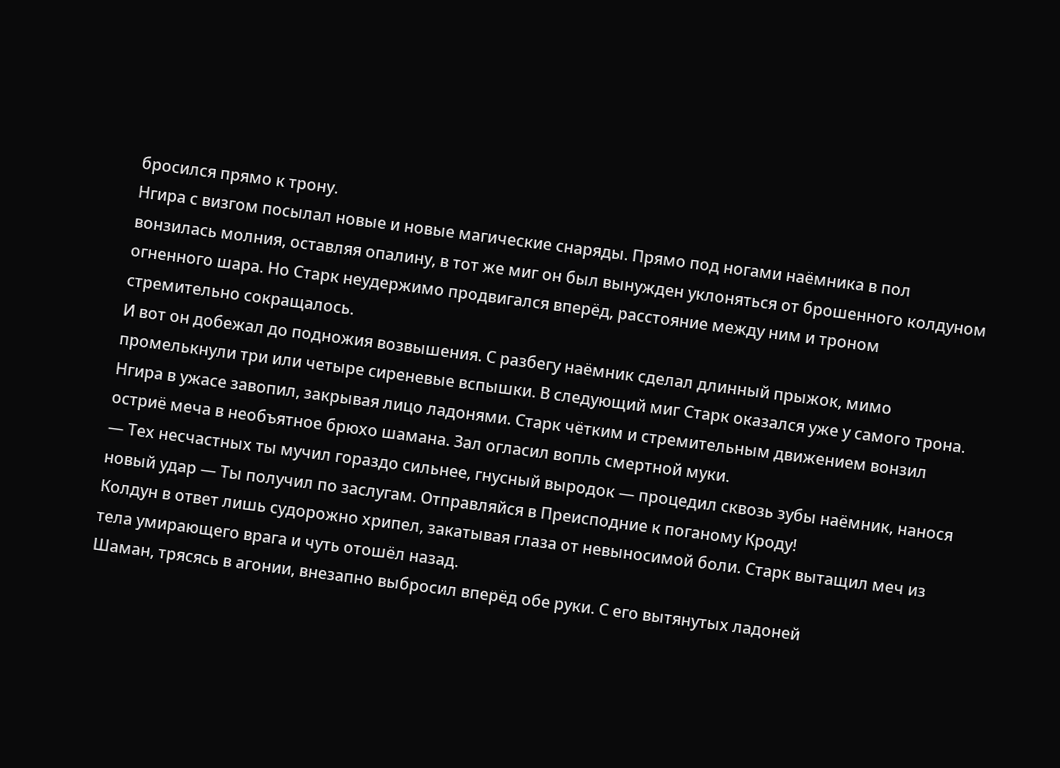бросился прямо к трону.
Нгира с визгом посылал новые и новые магические снаряды. Прямо под ногами наёмника в пол вонзилась молния, оставляя опалину, в тот же миг он был вынужден уклоняться от брошенного колдуном огненного шара. Но Старк неудержимо продвигался вперёд, расстояние между ним и троном стремительно сокращалось.
И вот он добежал до подножия возвышения. С разбегу наёмник сделал длинный прыжок, мимо промелькнули три или четыре сиреневые вспышки. В следующий миг Старк оказался уже у самого трона.
Нгира в ужасе завопил, закрывая лицо ладонями. Старк чётким и стремительным движением вонзил остриё меча в необъятное брюхо шамана. Зал огласил вопль смертной муки.
— Тех несчастных ты мучил гораздо сильнее, гнусный выродок — процедил сквозь зубы наёмник, нанося новый удар — Ты получил по заслугам. Отправляйся в Преисподние к поганому Кроду!
Колдун в ответ лишь судорожно хрипел, закатывая глаза от невыносимой боли. Старк вытащил меч из тела умирающего врага и чуть отошёл назад.
Шаман, трясясь в агонии, внезапно выбросил вперёд обе руки. С его вытянутых ладоней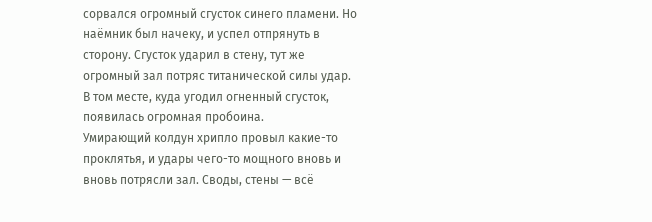сорвался огромный сгусток синего пламени. Но наёмник был начеку, и успел отпрянуть в сторону. Сгусток ударил в стену, тут же огромный зал потряс титанической силы удар. В том месте, куда угодил огненный сгусток, появилась огромная пробоина.
Умирающий колдун хрипло провыл какие-то проклятья, и удары чего-то мощного вновь и вновь потрясли зал. Своды, стены — всё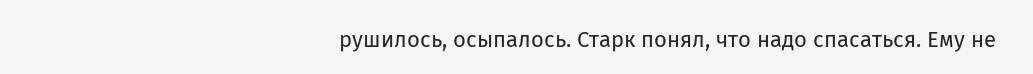рушилось, осыпалось. Старк понял, что надо спасаться. Ему не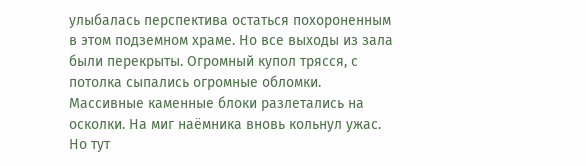улыбалась перспектива остаться похороненным в этом подземном храме. Но все выходы из зала были перекрыты. Огромный купол трясся, с потолка сыпались огромные обломки. Массивные каменные блоки разлетались на осколки. На миг наёмника вновь кольнул ужас. Но тут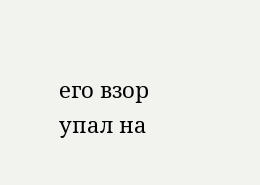его взор упал на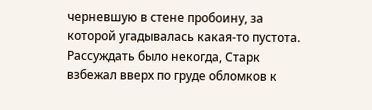черневшую в стене пробоину, за которой угадывалась какая-то пустота. Рассуждать было некогда, Старк взбежал вверх по груде обломков к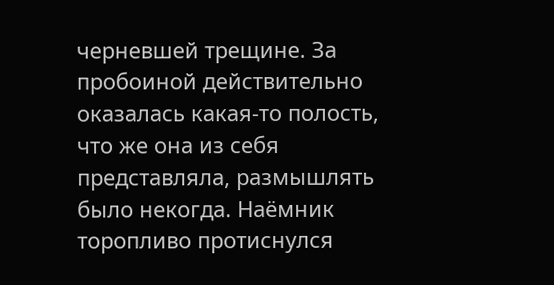черневшей трещине. За пробоиной действительно оказалась какая-то полость, что же она из себя представляла, размышлять было некогда. Наёмник торопливо протиснулся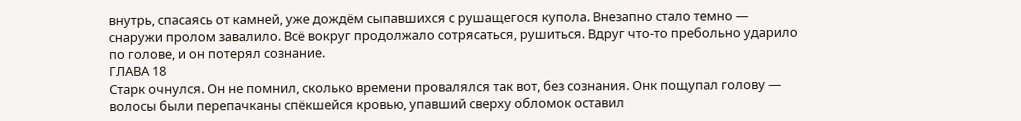внутрь, спасаясь от камней, уже дождём сыпавшихся с рушащегося купола. Внезапно стало темно — снаружи пролом завалило. Всё вокруг продолжало сотрясаться, рушиться. Вдруг что-то пребольно ударило по голове, и он потерял сознание.
ГЛАВА 18
Старк очнулся. Он не помнил, сколько времени провалялся так вот, без сознания. Онк пощупал голову — волосы были перепачканы спёкшейся кровью, упавший сверху обломок оставил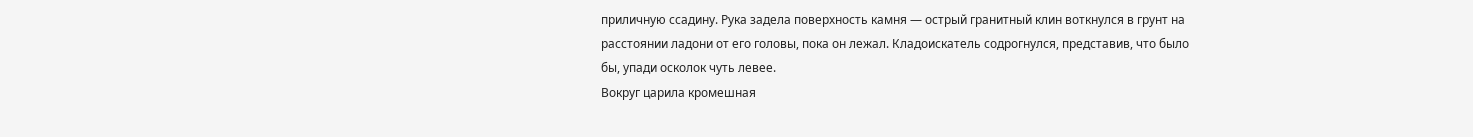приличную ссадину. Рука задела поверхность камня — острый гранитный клин воткнулся в грунт на расстоянии ладони от его головы, пока он лежал. Кладоискатель содрогнулся, представив, что было бы, упади осколок чуть левее.
Вокруг царила кромешная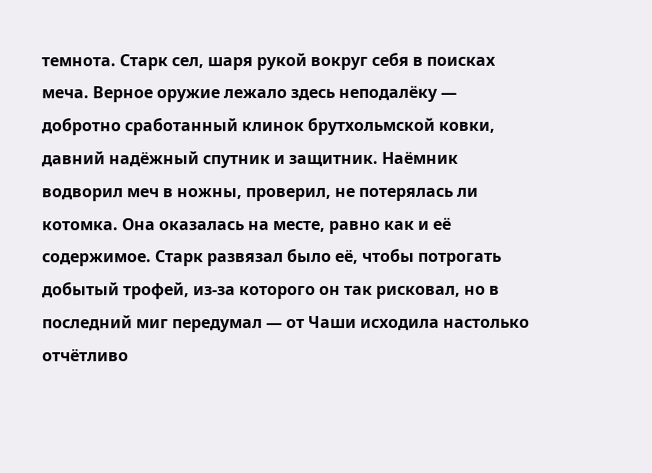темнота. Старк сел, шаря рукой вокруг себя в поисках меча. Верное оружие лежало здесь неподалёку — добротно сработанный клинок брутхольмской ковки, давний надёжный спутник и защитник. Наёмник водворил меч в ножны, проверил, не потерялась ли котомка. Она оказалась на месте, равно как и её содержимое. Старк развязал было её, чтобы потрогать добытый трофей, из-за которого он так рисковал, но в последний миг передумал — от Чаши исходила настолько отчётливо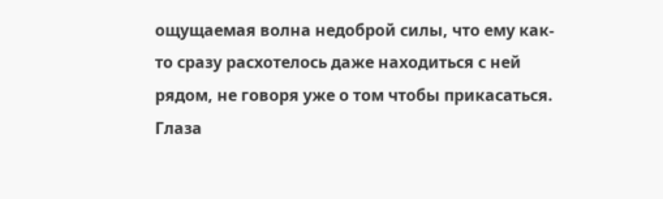ощущаемая волна недоброй силы, что ему как-то сразу расхотелось даже находиться с ней рядом, не говоря уже о том чтобы прикасаться.
Глаза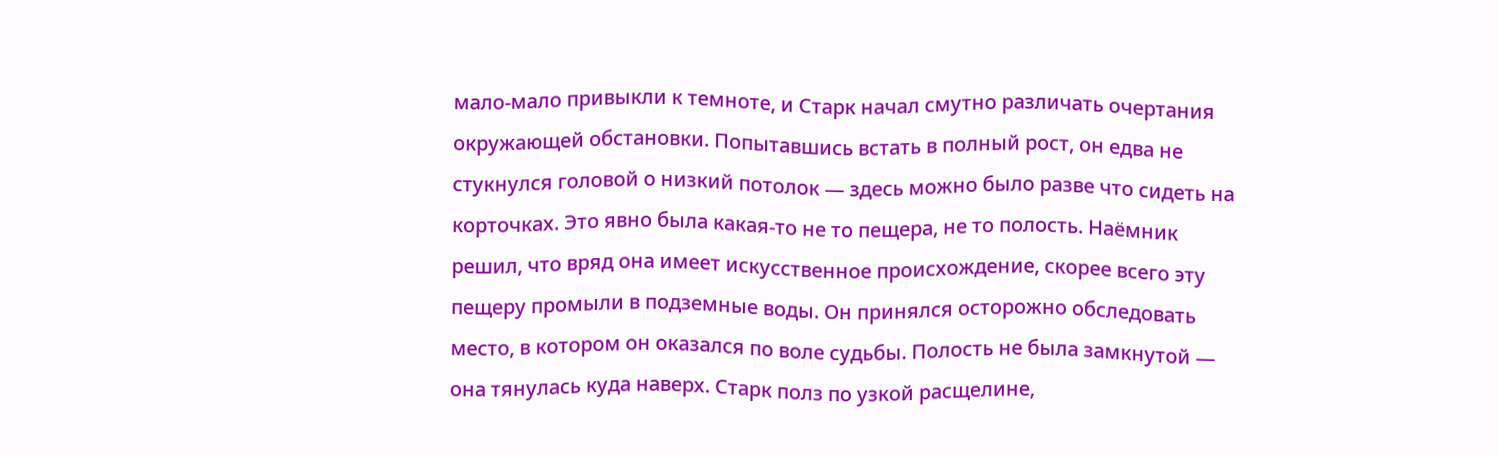мало-мало привыкли к темноте, и Старк начал смутно различать очертания окружающей обстановки. Попытавшись встать в полный рост, он едва не стукнулся головой о низкий потолок — здесь можно было разве что сидеть на корточках. Это явно была какая-то не то пещера, не то полость. Наёмник решил, что вряд она имеет искусственное происхождение, скорее всего эту пещеру промыли в подземные воды. Он принялся осторожно обследовать место, в котором он оказался по воле судьбы. Полость не была замкнутой — она тянулась куда наверх. Старк полз по узкой расщелине,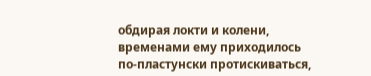обдирая локти и колени, временами ему приходилось по-пластунски протискиваться,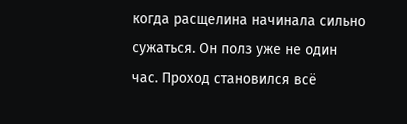когда расщелина начинала сильно сужаться. Он полз уже не один час. Проход становился всё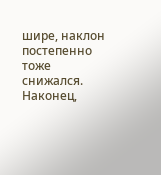шире, наклон постепенно тоже снижался. Наконец,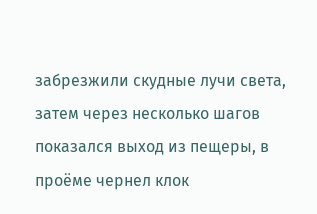забрезжили скудные лучи света, затем через несколько шагов показался выход из пещеры, в проёме чернел клок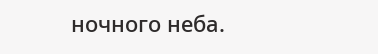ночного неба.